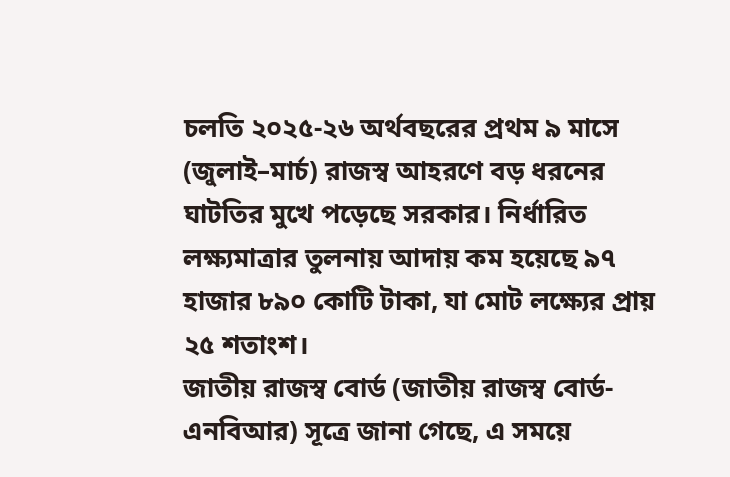চলতি ২০২৫-২৬ অর্থবছরের প্রথম ৯ মাসে (জুলাই–মার্চ) রাজস্ব আহরণে বড় ধরনের ঘাটতির মুখে পড়েছে সরকার। নির্ধারিত লক্ষ্যমাত্রার তুলনায় আদায় কম হয়েছে ৯৭ হাজার ৮৯০ কোটি টাকা, যা মোট লক্ষ্যের প্রায় ২৫ শতাংশ।
জাতীয় রাজস্ব বোর্ড (জাতীয় রাজস্ব বোর্ড-এনবিআর) সূত্রে জানা গেছে, এ সময়ে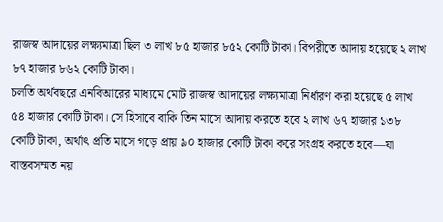রাজস্ব আদায়ের লক্ষ্যমাত্রা ছিল ৩ লাখ ৮৫ হাজার ৮৫২ কোটি টাকা। বিপরীতে আদায় হয়েছে ২ লাখ ৮৭ হাজার ৮৬২ কোটি টাকা।
চলতি অর্থবছরে এনবিআরের মাধ্যমে মোট রাজস্ব আদায়ের লক্ষ্যমাত্রা নির্ধারণ করা হয়েছে ৫ লাখ ৫৪ হাজার কোটি টাকা। সে হিসাবে বাকি তিন মাসে আদায় করতে হবে ২ লাখ ৬৭ হাজার ১৩৮ কোটি টাকা, অর্থাৎ প্রতি মাসে গড়ে প্রায় ৯০ হাজার কোটি টাকা করে সংগ্রহ করতে হবে—যা বাস্তবসম্মত নয়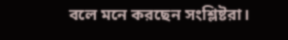বলে মনে করছেন সংশ্লিষ্টরা।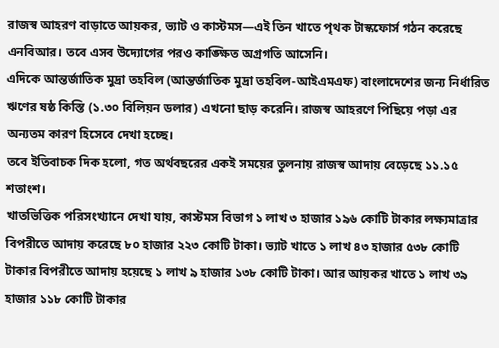রাজস্ব আহরণ বাড়াতে আয়কর, ভ্যাট ও কাস্টমস—এই তিন খাতে পৃথক টাস্কফোর্স গঠন করেছে এনবিআর। তবে এসব উদ্যোগের পরও কাঙ্ক্ষিত অগ্রগতি আসেনি।
এদিকে আন্তর্জাতিক মুদ্রা তহবিল (আন্তর্জাতিক মুদ্রা তহবিল-আইএমএফ) বাংলাদেশের জন্য নির্ধারিত ঋণের ষষ্ঠ কিস্তি (১.৩০ বিলিয়ন ডলার) এখনো ছাড় করেনি। রাজস্ব আহরণে পিছিয়ে পড়া এর অন্যতম কারণ হিসেবে দেখা হচ্ছে।
তবে ইতিবাচক দিক হলো, গত অর্থবছরের একই সময়ের তুলনায় রাজস্ব আদায় বেড়েছে ১১.১৫ শতাংশ।
খাতভিত্তিক পরিসংখ্যানে দেখা যায়, কাস্টমস বিভাগ ১ লাখ ৩ হাজার ১৯৬ কোটি টাকার লক্ষ্যমাত্রার বিপরীতে আদায় করেছে ৮০ হাজার ২২৩ কোটি টাকা। ভ্যাট খাতে ১ লাখ ৪৩ হাজার ৫৩৮ কোটি টাকার বিপরীতে আদায় হয়েছে ১ লাখ ৯ হাজার ১৩৮ কোটি টাকা। আর আয়কর খাতে ১ লাখ ৩৯ হাজার ১১৮ কোটি টাকার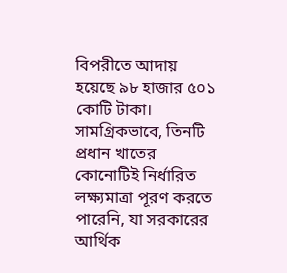বিপরীতে আদায় হয়েছে ৯৮ হাজার ৫০১ কোটি টাকা।
সামগ্রিকভাবে, তিনটি প্রধান খাতের কোনোটিই নির্ধারিত লক্ষ্যমাত্রা পূরণ করতে পারেনি, যা সরকারের আর্থিক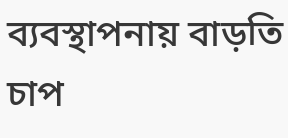ব্যবস্থাপনায় বাড়তি চাপ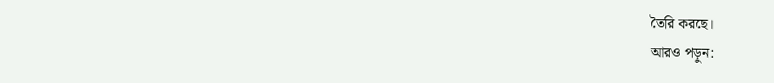তৈরি করছে।
আরও পড়ুন: